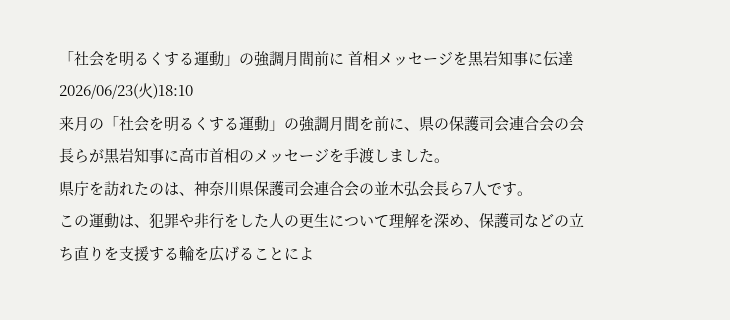「社会を明るくする運動」の強調月間前に 首相メッセージを黒岩知事に伝達
2026/06/23(火)18:10
来月の「社会を明るくする運動」の強調月間を前に、県の保護司会連合会の会長らが黒岩知事に高市首相のメッセージを手渡しました。
県庁を訪れたのは、神奈川県保護司会連合会の並木弘会長ら7人です。
この運動は、犯罪や非行をした人の更生について理解を深め、保護司などの立ち直りを支援する輪を広げることによ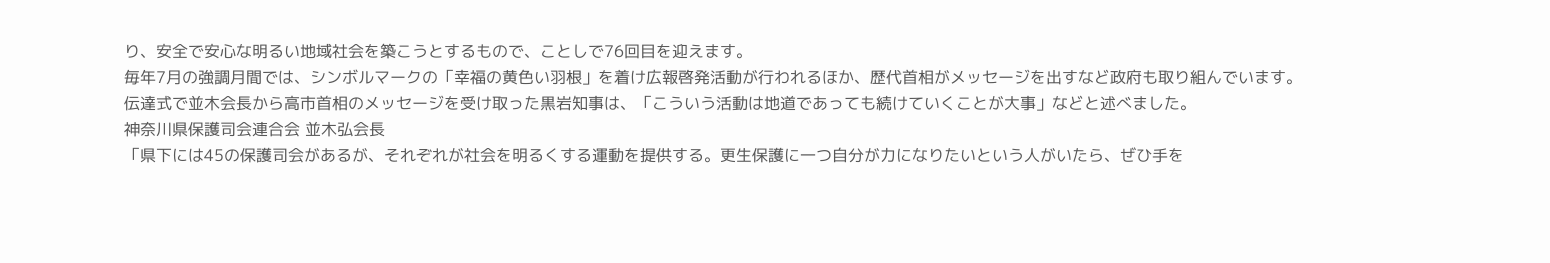り、安全で安心な明るい地域社会を築こうとするもので、ことしで76回目を迎えます。
毎年7月の強調月間では、シンボルマークの「幸福の黄色い羽根」を着け広報啓発活動が行われるほか、歴代首相がメッセージを出すなど政府も取り組んでいます。
伝達式で並木会長から高市首相のメッセージを受け取った黒岩知事は、「こういう活動は地道であっても続けていくことが大事」などと述べました。
神奈川県保護司会連合会 並木弘会長
「県下には45の保護司会があるが、それぞれが社会を明るくする運動を提供する。更生保護に一つ自分が力になりたいという人がいたら、ぜひ手を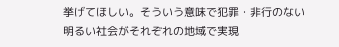挙げてほしい。そういう意味で犯罪・非行のない明るい社会がそれぞれの地域で実現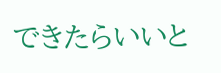できたらいいと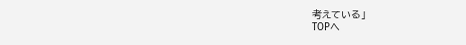考えている」
TOPへ